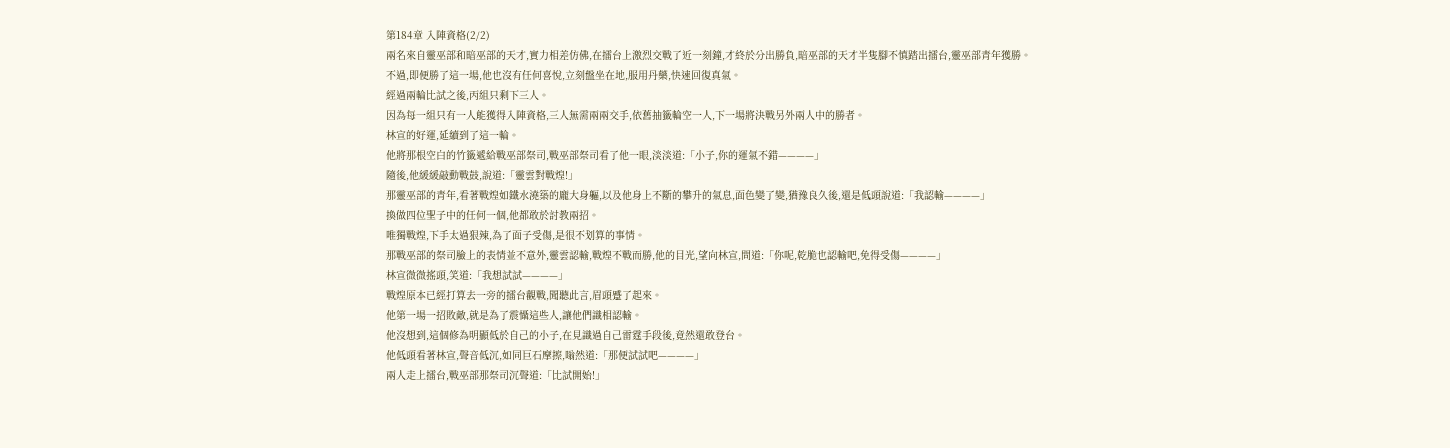第184章 入陣資格(2/2)
兩名來自靈巫部和暗巫部的天才,實力相差仿佛,在擂台上激烈交戰了近一刻鐘,才終於分出勝負,暗巫部的天才半隻腳不慎踏出擂台,靈巫部青年獲勝。
不過,即便勝了這一場,他也沒有任何喜悅,立刻盤坐在地,服用丹藥,快速回復真氣。
經過兩輪比試之後,丙組只剩下三人。
因為每一組只有一人能獲得入陣資格,三人無需兩兩交手,依舊抽籤輪空一人,下一場將決戰另外兩人中的勝者。
林宣的好運,延續到了這一輪。
他將那根空白的竹籤遞給戰巫部祭司,戰巫部祭司看了他一眼,淡淡道:「小子,你的運氣不錯————」
隨後,他緩緩敲動戰鼓,說道:「靈雲對戰煌!」
那靈巫部的青年,看著戰煌如鐵水澆築的龐大身軀,以及他身上不斷的攀升的氣息,面色變了變,猶豫良久後,還是低頭說道:「我認輸————」
換做四位聖子中的任何一個,他都敢於討教兩招。
唯獨戰煌,下手太過狠辣,為了面子受傷,是很不划算的事情。
那戰巫部的祭司臉上的表情並不意外,靈雲認輸,戰煌不戰而勝,他的目光,望向林宣,問道:「你呢,乾脆也認輸吧,免得受傷————」
林宣微微搖頭,笑道:「我想試試————」
戰煌原本已經打算去一旁的擂台觀戰,聞聽此言,眉頭蹙了起來。
他第一場一招敗敵,就是為了震懾這些人,讓他們識相認輸。
他沒想到,這個修為明顯低於自己的小子,在見識過自己雷霆手段後,竟然還敢登台。
他低頭看著林宣,聲音低沉,如同巨石摩擦,嗡然道:「那便試試吧————」
兩人走上擂台,戰巫部那祭司沉聲道:「比試開始!」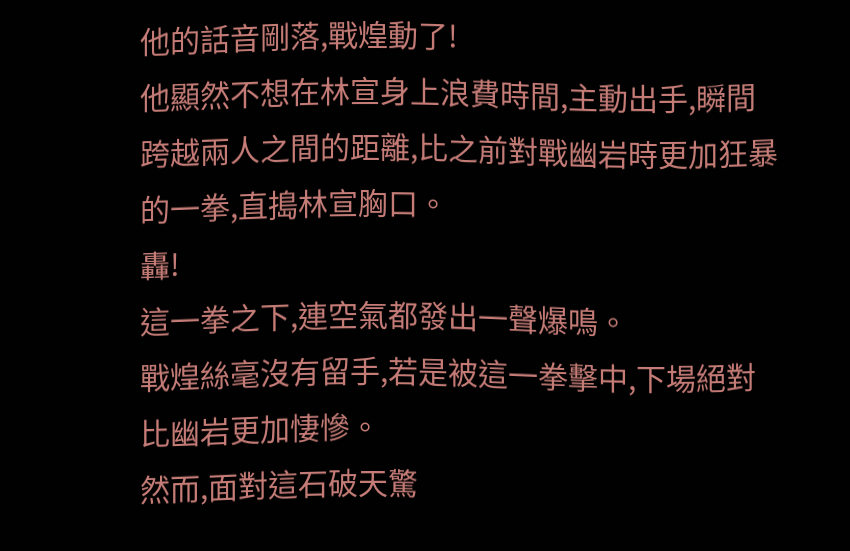他的話音剛落,戰煌動了!
他顯然不想在林宣身上浪費時間,主動出手,瞬間跨越兩人之間的距離,比之前對戰幽岩時更加狂暴的一拳,直搗林宣胸口。
轟!
這一拳之下,連空氣都發出一聲爆鳴。
戰煌絲毫沒有留手,若是被這一拳擊中,下場絕對比幽岩更加悽慘。
然而,面對這石破天驚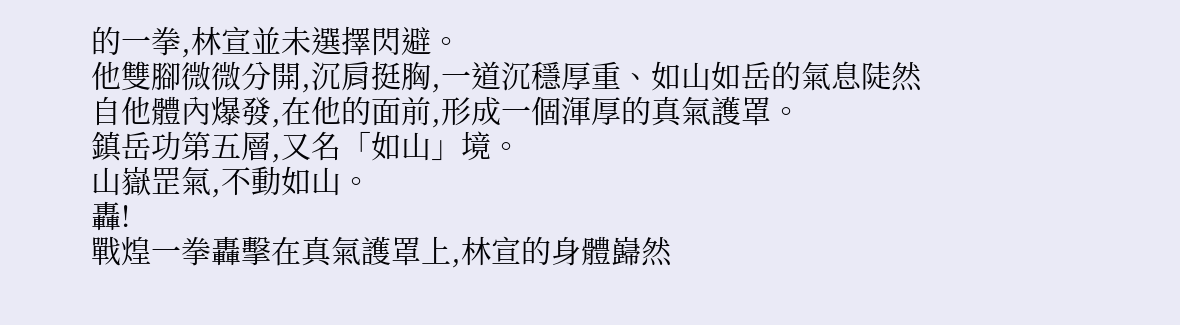的一拳,林宣並未選擇閃避。
他雙腳微微分開,沉肩挺胸,一道沉穩厚重、如山如岳的氣息陡然自他體內爆發,在他的面前,形成一個渾厚的真氣護罩。
鎮岳功第五層,又名「如山」境。
山嶽罡氣,不動如山。
轟!
戰煌一拳轟擊在真氣護罩上,林宣的身體巋然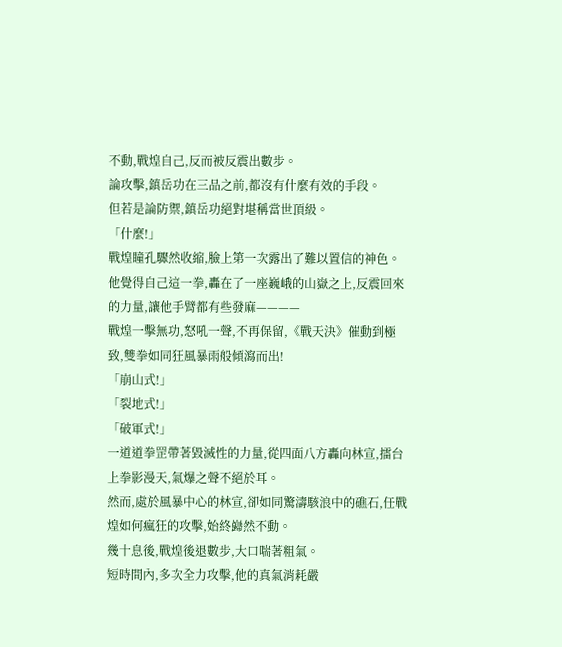不動,戰煌自己,反而被反震出數步。
論攻擊,鎮岳功在三品之前,都沒有什麼有效的手段。
但若是論防禦,鎮岳功絕對堪稱當世頂級。
「什麼!」
戰煌瞳孔驟然收縮,臉上第一次露出了難以置信的神色。
他覺得自己這一拳,轟在了一座巍峨的山嶽之上,反震回來的力量,讓他手臂都有些發麻————
戰煌一擊無功,怒吼一聲,不再保留,《戰天決》催動到極致,雙拳如同狂風暴雨般傾瀉而出!
「崩山式!」
「裂地式!」
「破軍式!」
一道道拳罡帶著毀滅性的力量,從四面八方轟向林宣,擂台上拳影漫天,氣爆之聲不絕於耳。
然而,處於風暴中心的林宣,卻如同驚濤駭浪中的礁石,任戰煌如何瘋狂的攻擊,始終巋然不動。
幾十息後,戰煌後退數步,大口喘著粗氣。
短時間內,多次全力攻擊,他的真氣消耗嚴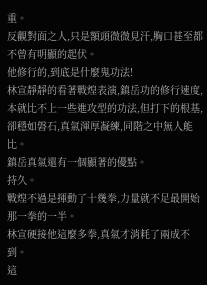重。
反觀對面之人,只是額頭微微見汗,胸口甚至都不曾有明顯的起伏。
他修行的,到底是什麼鬼功法!
林宣靜靜的看著戰煌表演,鎮岳功的修行速度,本就比不上一些進攻型的功法,但打下的根基,卻穩如磐石,真氣渾厚凝練,同階之中無人能比。
鎮岳真氣還有一個顯著的優點。
持久。
戰煌不過是揮動了十幾拳,力量就不足最開始那一拳的一半。
林宣硬接他這麼多拳,真氣才消耗了兩成不到。
這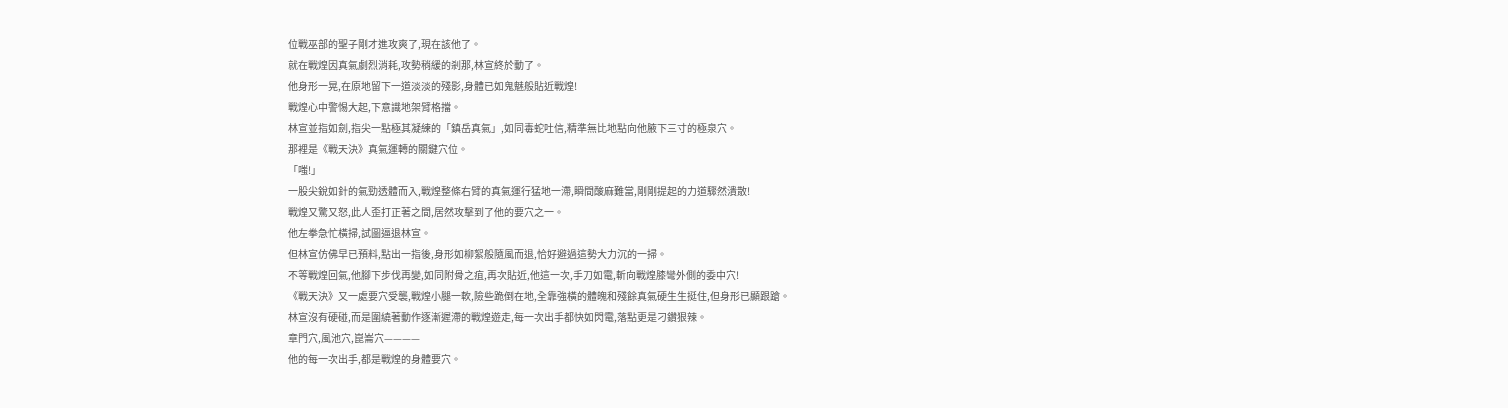位戰巫部的聖子剛才進攻爽了,現在該他了。
就在戰煌因真氣劇烈消耗,攻勢稍緩的剎那,林宣終於動了。
他身形一晃,在原地留下一道淡淡的殘影,身體已如鬼魅般貼近戰煌!
戰煌心中警惕大起,下意識地架臂格擋。
林宣並指如劍,指尖一點極其凝練的「鎮岳真氣」,如同毒蛇吐信,精準無比地點向他腋下三寸的極泉穴。
那裡是《戰天決》真氣運轉的關鍵穴位。
「嗤!」
一股尖銳如針的氣勁透體而入,戰煌整條右臂的真氣運行猛地一滯,瞬間酸麻難當,剛剛提起的力道驟然潰散!
戰煌又驚又怒,此人歪打正著之間,居然攻擊到了他的要穴之一。
他左拳急忙橫掃,試圖逼退林宣。
但林宣仿佛早已預料,點出一指後,身形如柳絮般隨風而退,恰好避過這勢大力沉的一掃。
不等戰煌回氣,他腳下步伐再變,如同附骨之疽,再次貼近,他這一次,手刀如電,斬向戰煌膝彎外側的委中穴!
《戰天決》又一處要穴受襲,戰煌小腿一軟,險些跪倒在地,全靠強橫的體魄和殘餘真氣硬生生挺住,但身形已顯跟蹌。
林宣沒有硬碰,而是圍繞著動作逐漸遲滯的戰煌遊走,每一次出手都快如閃電,落點更是刁鑽狠辣。
章門穴,風池穴,崑崙穴————
他的每一次出手,都是戰煌的身體要穴。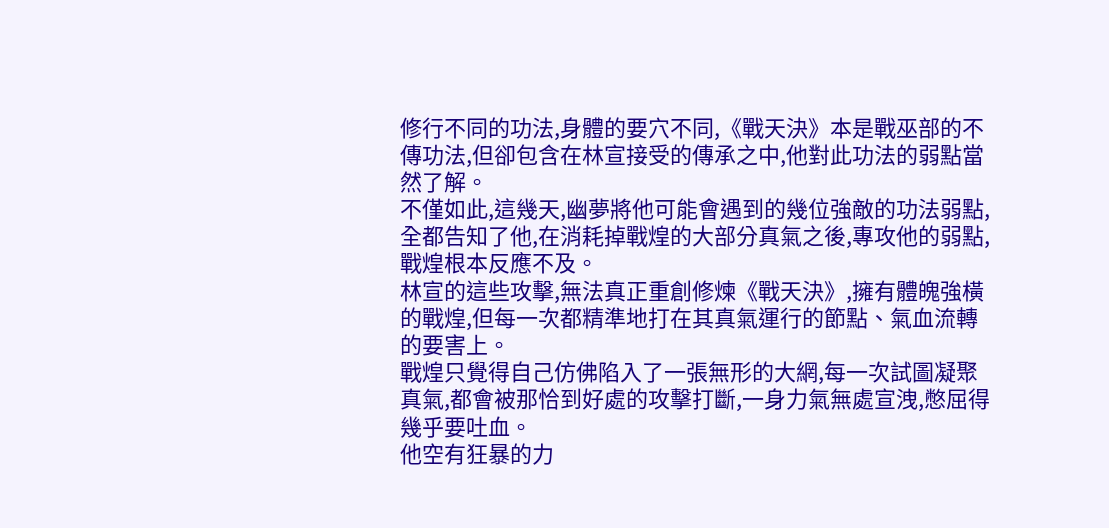修行不同的功法,身體的要穴不同,《戰天決》本是戰巫部的不傳功法,但卻包含在林宣接受的傳承之中,他對此功法的弱點當然了解。
不僅如此,這幾天,幽夢將他可能會遇到的幾位強敵的功法弱點,全都告知了他,在消耗掉戰煌的大部分真氣之後,專攻他的弱點,戰煌根本反應不及。
林宣的這些攻擊,無法真正重創修煉《戰天決》,擁有體魄強橫的戰煌,但每一次都精準地打在其真氣運行的節點、氣血流轉的要害上。
戰煌只覺得自己仿佛陷入了一張無形的大網,每一次試圖凝聚真氣,都會被那恰到好處的攻擊打斷,一身力氣無處宣洩,憋屈得幾乎要吐血。
他空有狂暴的力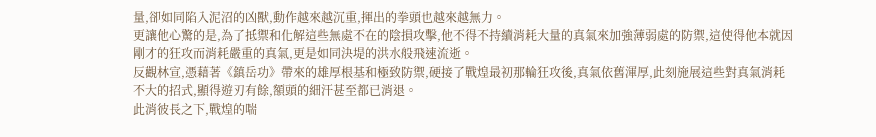量,卻如同陷入泥沼的凶獸,動作越來越沉重,揮出的拳頭也越來越無力。
更讓他心驚的是,為了抵禦和化解這些無處不在的陰損攻擊,他不得不持續消耗大量的真氣來加強薄弱處的防禦,這使得他本就因剛才的狂攻而消耗嚴重的真氣,更是如同決堤的洪水般飛速流逝。
反觀林宣,憑藉著《鎮岳功》帶來的雄厚根基和極致防禦,硬接了戰煌最初那輪狂攻後,真氣依舊渾厚,此刻施展這些對真氣消耗不大的招式,顯得遊刃有餘,額頭的細汗甚至都已消退。
此消彼長之下,戰煌的喘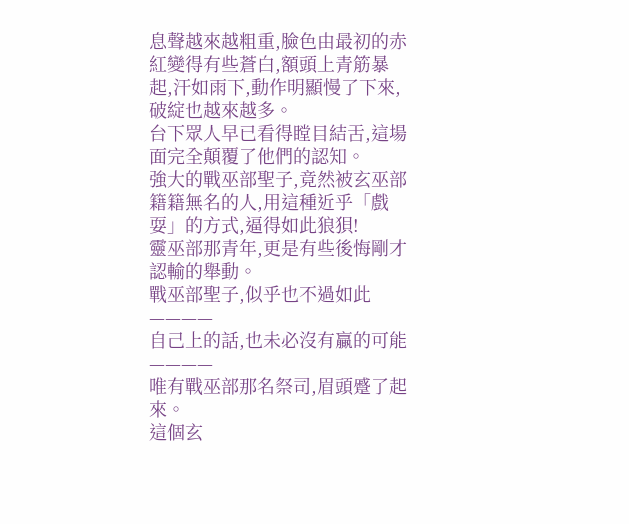息聲越來越粗重,臉色由最初的赤紅變得有些蒼白,額頭上青筋暴起,汗如雨下,動作明顯慢了下來,破綻也越來越多。
台下眾人早已看得瞠目結舌,這場面完全顛覆了他們的認知。
強大的戰巫部聖子,竟然被玄巫部籍籍無名的人,用這種近乎「戲耍」的方式,逼得如此狼狽!
靈巫部那青年,更是有些後悔剛才認輸的舉動。
戰巫部聖子,似乎也不過如此————
自己上的話,也未必沒有贏的可能————
唯有戰巫部那名祭司,眉頭蹙了起來。
這個玄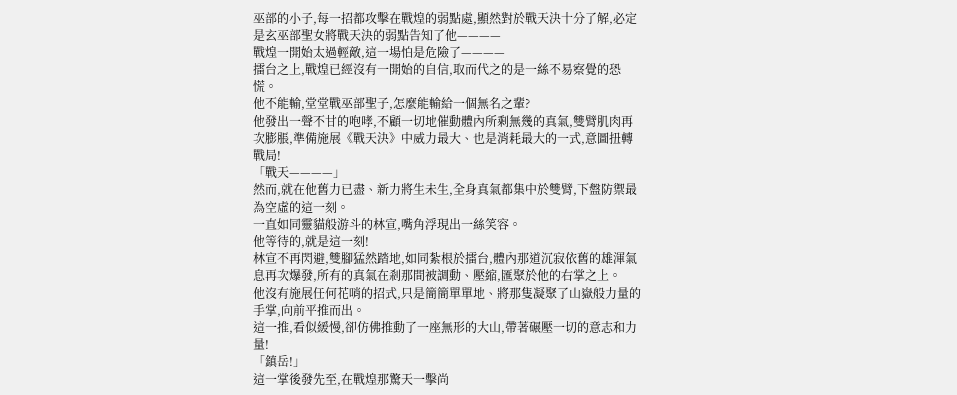巫部的小子,每一招都攻擊在戰煌的弱點處,顯然對於戰天決十分了解,必定是玄巫部聖女將戰天決的弱點告知了他————
戰煌一開始太過輕敵,這一場怕是危險了————
擂台之上,戰煌已經沒有一開始的自信,取而代之的是一絲不易察覺的恐慌。
他不能輸,堂堂戰巫部聖子,怎麼能輸給一個無名之輩?
他發出一聲不甘的咆哮,不顧一切地催動體內所剩無幾的真氣,雙臂肌肉再次膨脹,準備施展《戰天決》中威力最大、也是消耗最大的一式,意圖扭轉戰局!
「戰天————」
然而,就在他舊力已盡、新力將生未生,全身真氣都集中於雙臂,下盤防禦最為空虛的這一刻。
一直如同靈貓般游斗的林宣,嘴角浮現出一絲笑容。
他等待的,就是這一刻!
林宣不再閃避,雙腳猛然踏地,如同紮根於擂台,體內那道沉寂依舊的雄渾氣息再次爆發,所有的真氣在剎那間被調動、壓縮,匯聚於他的右掌之上。
他沒有施展任何花哨的招式,只是簡簡單單地、將那隻凝聚了山嶽般力量的手掌,向前平推而出。
這一推,看似緩慢,卻仿佛推動了一座無形的大山,帶著碾壓一切的意志和力量!
「鎮岳!」
這一掌後發先至,在戰煌那驚天一擊尚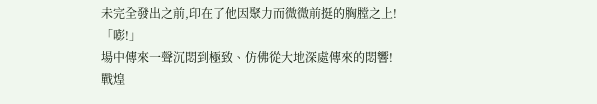未完全發出之前,印在了他因聚力而微微前挺的胸膛之上!
「嘭!」
場中傳來一聲沉悶到極致、仿佛從大地深處傳來的悶響!
戰煌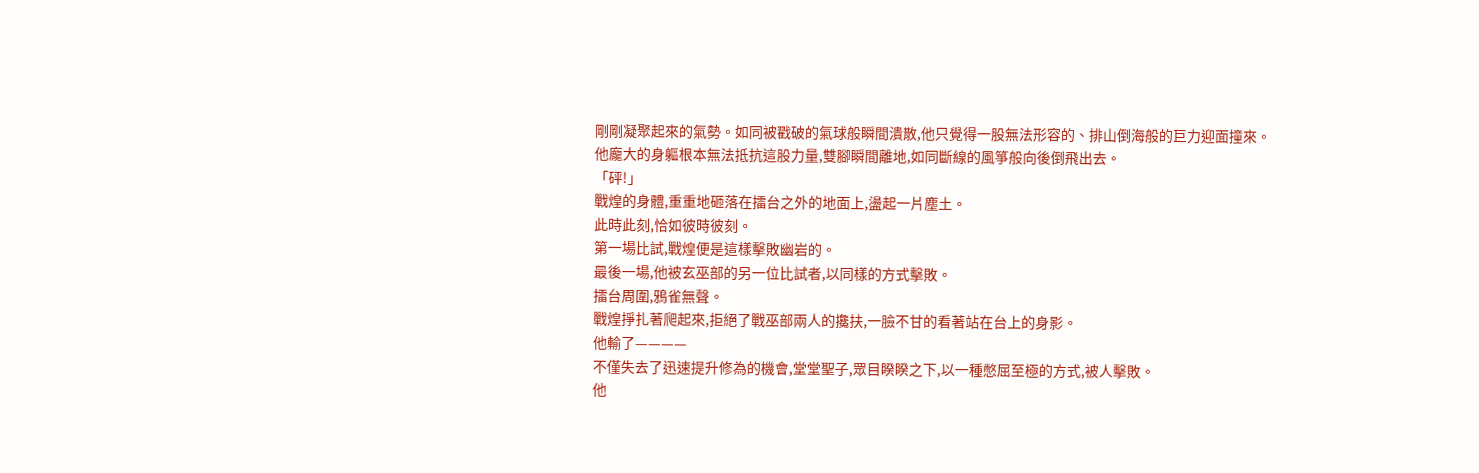剛剛凝聚起來的氣勢。如同被戳破的氣球般瞬間潰散,他只覺得一股無法形容的、排山倒海般的巨力迎面撞來。
他龐大的身軀根本無法抵抗這股力量,雙腳瞬間離地,如同斷線的風箏般向後倒飛出去。
「砰!」
戰煌的身體,重重地砸落在擂台之外的地面上,盪起一片塵土。
此時此刻,恰如彼時彼刻。
第一場比試,戰煌便是這樣擊敗幽岩的。
最後一場,他被玄巫部的另一位比試者,以同樣的方式擊敗。
擂台周圍,鴉雀無聲。
戰煌掙扎著爬起來,拒絕了戰巫部兩人的攙扶,一臉不甘的看著站在台上的身影。
他輸了————
不僅失去了迅速提升修為的機會,堂堂聖子,眾目睽睽之下,以一種憋屈至極的方式,被人擊敗。
他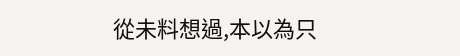從未料想過,本以為只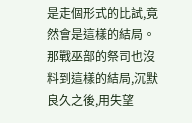是走個形式的比試,竟然會是這樣的結局。
那戰巫部的祭司也沒料到這樣的結局,沉默良久之後,用失望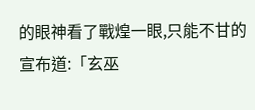的眼神看了戰煌一眼,只能不甘的宣布道:「玄巫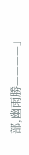部,幽雨勝————」